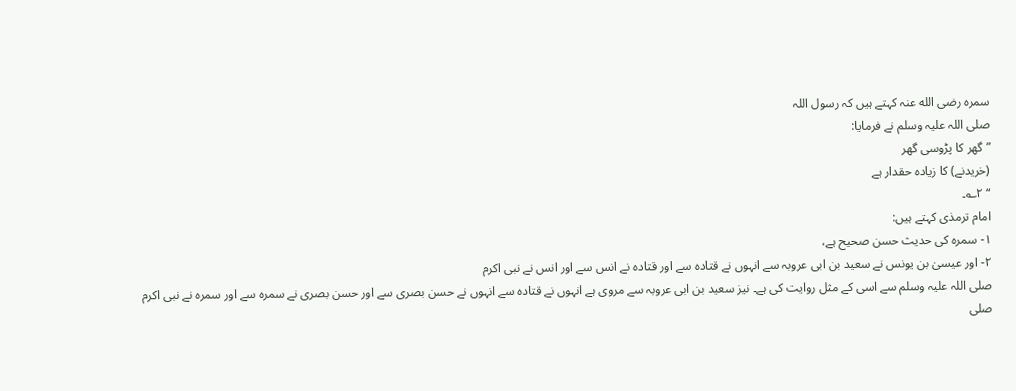سمرہ رضی الله عنہ کہتے ہیں کہ رسول اللہ
صلی اللہ علیہ وسلم نے فرمایا:
”گھر کا پڑوسی گھر
(خریدنے) کا زیادہ حقدار ہے
“ ۲؎۔
امام ترمذی کہتے ہیں:
۱- سمرہ کی حدیث حسن صحیح ہے،
۲- اور عیسیٰ بن یونس نے سعید بن ابی عروبہ سے انہوں نے قتادہ سے اور قتادہ نے انس سے اور انس نے نبی اکرم
صلی اللہ علیہ وسلم سے اسی کے مثل روایت کی ہے۔ نیز سعید بن ابی عروبہ سے مروی ہے انہوں نے قتادہ سے انہوں نے حسن بصری سے اور حسن بصری نے سمرہ سے اور سمرہ نے نبی اکرم
صلی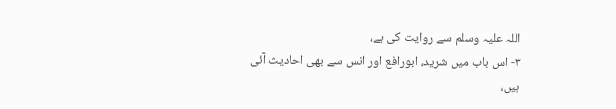اللہ علیہ وسلم سے روایت کی ہے،
۳- اس باب میں شرید، ابورافع اور انس سے بھی احادیث آئی ہیں،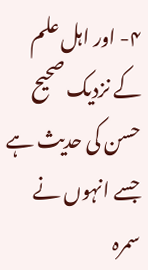۴- اور اہل علم کے نزدیک صحیح حسن کی حدیث ہے جسے انہوں نے سمرہ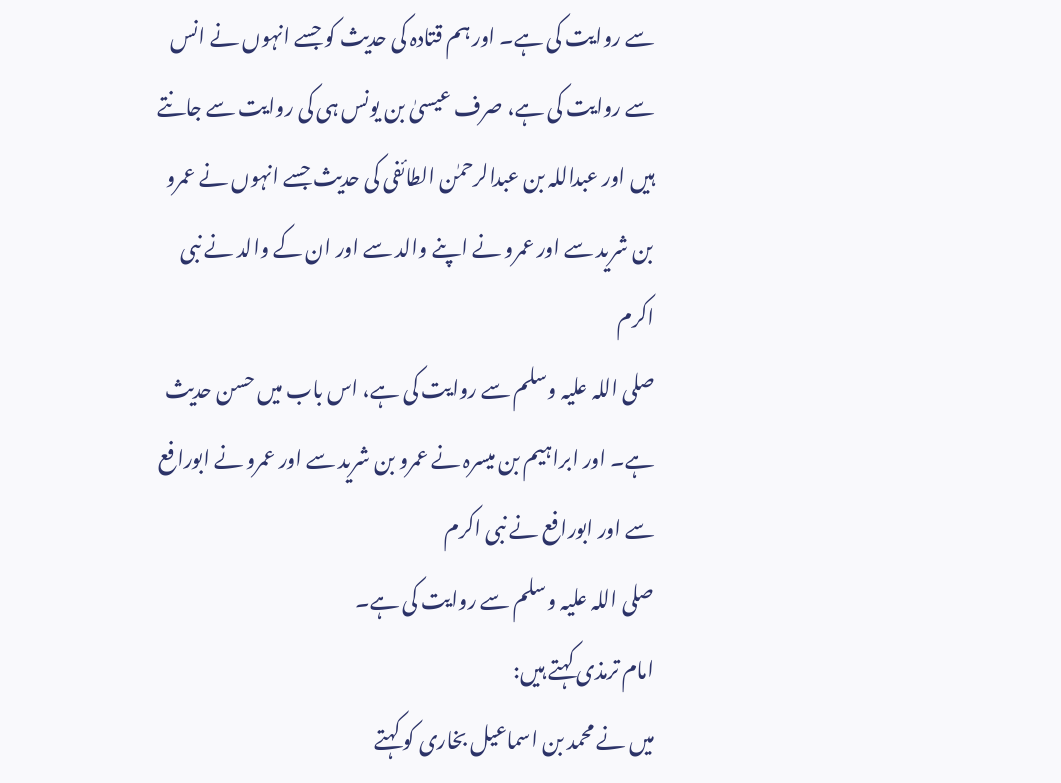سے روایت کی ہے۔ اور ہم قتادہ کی حدیث کو جسے انہوں نے انس سے روایت کی ہے، صرف عیسیٰ بن یونس ہی کی روایت سے جانتے ہیں اور عبداللہ بن عبدالرحمٰن الطائفی کی حدیث جسے انہوں نے عمرو بن شرید سے اور عمرو نے اپنے والد سے اور ان کے والد نے نبی اکرم
صلی اللہ علیہ وسلم سے روایت کی ہے، اس باب میں حسن حدیث ہے۔ اور ابراہیم بن میسرہ نے عمرو بن شرید سے اور عمرو نے ابورافع سے اور ابورافع نے نبی اکرم
صلی اللہ علیہ وسلم سے روایت کی ہے۔
امام ترمذی کہتے ہیں:
میں نے محمد بن اسماعیل بخاری کو کہتے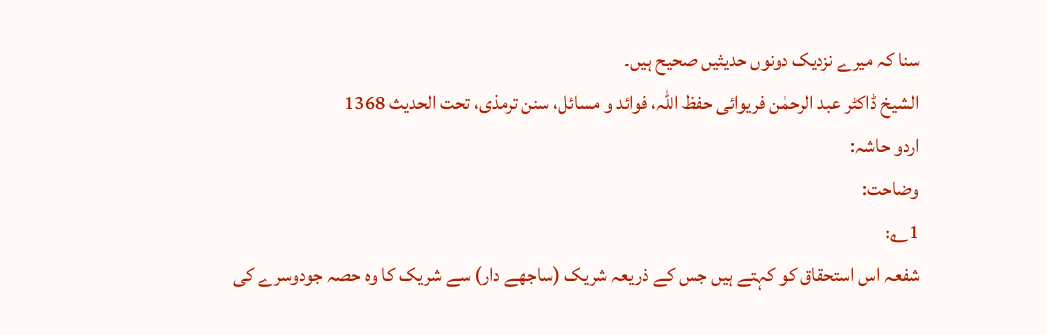سنا کہ میرے نزدیک دونوں حدیثیں صحیح ہیں۔
الشیخ ڈاکٹر عبد الرحمٰن فریوائی حفظ اللہ، فوائد و مسائل، سنن ترمذی، تحت الحديث 1368
اردو حاشہ:
وضاحت:
1؎:
شفعہ اس استحقاق کو کہتے ہیں جس کے ذریعہ شریک (ساجھے دار) سے شریک کا وہ حصہ جودوسرے کی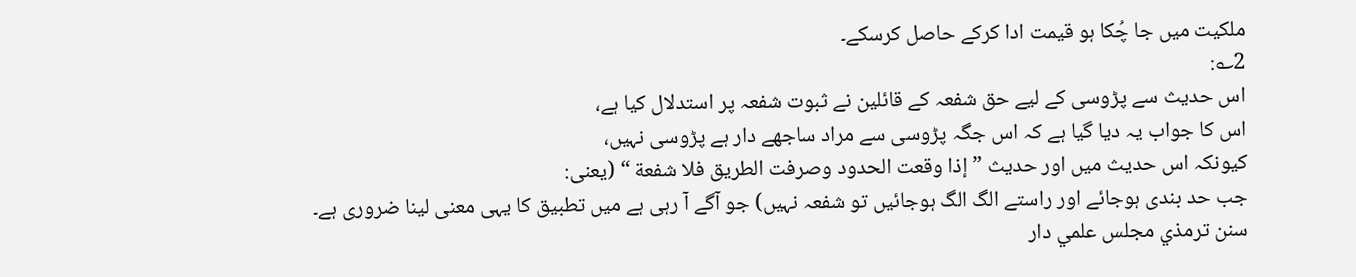ملکیت میں جا چُکا ہو قیمت ادا کرکے حاصل کرسکے۔
2؎:
اس حدیث سے پڑوسی کے لیے حق شفعہ کے قائلین نے ثبوت شفعہ پر استدلال کیا ہے،
اس کا جواب یہ دیا گیا ہے کہ اس جگہ پڑوسی سے مراد ساجھے دار ہے پڑوسی نہیں،
کیونکہ اس حدیث میں اور حدیث ”إذا وقعت الحدود وصرفت الطريق فلا شفعة “ (یعنی:
جب حد بندی ہوجائے اور راستے الگ الگ ہوجائیں تو شفعہ نہیں) جو آگے آ رہی ہے میں تطبیق کا یہی معنی لینا ضروری ہے۔
سنن ترمذي مجلس علمي دار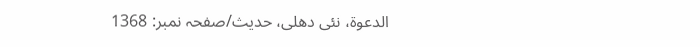الدعوة، نئى دهلى، حدیث/صفحہ نمبر: 1368